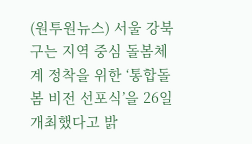(원투원뉴스) 서울 강북구는 지역 중심 돌봄체계 정착을 위한 ‘통합돌봄 비전 선포식’을 26일 개최했다고 밝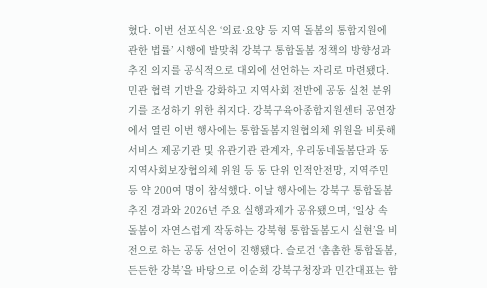혔다. 이번 선포식은 ‘의료·요양 등 지역 돌봄의 통합지원에 관한 법률’ 시행에 발맞춰 강북구 통합돌봄 정책의 방향성과 추진 의지를 공식적으로 대외에 선언하는 자리로 마련됐다. 민관 협력 기반을 강화하고 지역사회 전반에 공동 실천 분위기를 조성하기 위한 취지다. 강북구육아종합지원센터 공연장에서 열린 이번 행사에는 통합돌봄지원협의체 위원을 비롯해 서비스 제공기관 및 유관기관 관계자, 우리동네돌봄단과 동 지역사회보장협의체 위원 등 동 단위 인적안전망, 지역주민 등 약 200여 명이 참석했다. 이날 행사에는 강북구 통합돌봄 추진 경과와 2026년 주요 실행과제가 공유됐으며, ‘일상 속 돌봄이 자연스럽게 작동하는 강북형 통합돌봄도시 실현’을 비전으로 하는 공동 선언이 진행됐다. 슬로건 ‘촘촘한 통합돌봄, 든든한 강북’을 바탕으로 이순희 강북구청장과 민간대표는 함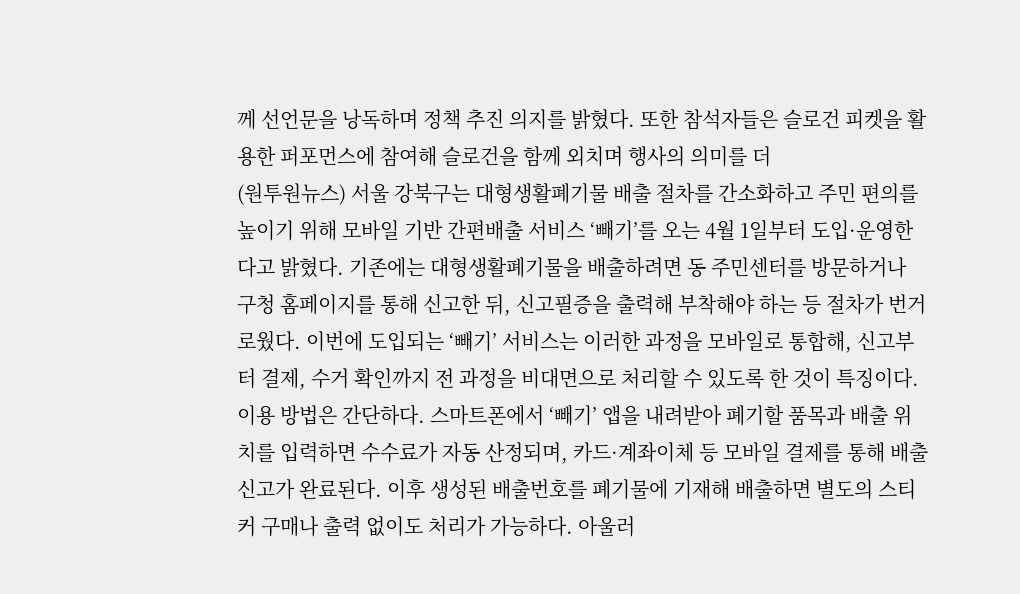께 선언문을 낭독하며 정책 추진 의지를 밝혔다. 또한 참석자들은 슬로건 피켓을 활용한 퍼포먼스에 참여해 슬로건을 함께 외치며 행사의 의미를 더
(원투원뉴스) 서울 강북구는 대형생활폐기물 배출 절차를 간소화하고 주민 편의를 높이기 위해 모바일 기반 간편배출 서비스 ‘빼기’를 오는 4월 1일부터 도입·운영한다고 밝혔다. 기존에는 대형생활폐기물을 배출하려면 동 주민센터를 방문하거나 구청 홈페이지를 통해 신고한 뒤, 신고필증을 출력해 부착해야 하는 등 절차가 번거로웠다. 이번에 도입되는 ‘빼기’ 서비스는 이러한 과정을 모바일로 통합해, 신고부터 결제, 수거 확인까지 전 과정을 비대면으로 처리할 수 있도록 한 것이 특징이다. 이용 방법은 간단하다. 스마트폰에서 ‘빼기’ 앱을 내려받아 폐기할 품목과 배출 위치를 입력하면 수수료가 자동 산정되며, 카드·계좌이체 등 모바일 결제를 통해 배출 신고가 완료된다. 이후 생성된 배출번호를 폐기물에 기재해 배출하면 별도의 스티커 구매나 출력 없이도 처리가 가능하다. 아울러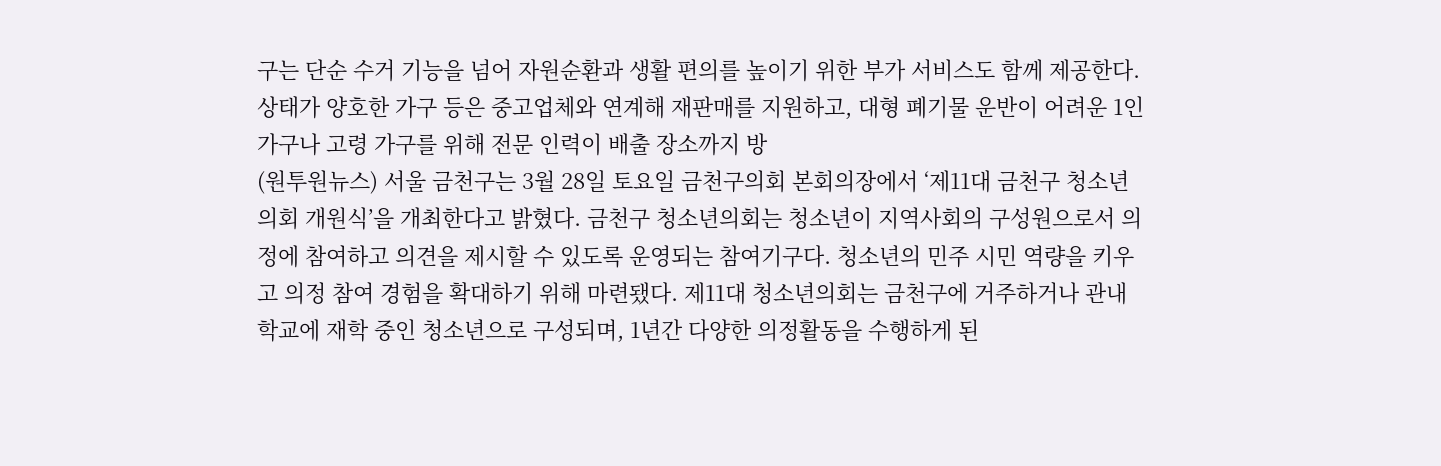구는 단순 수거 기능을 넘어 자원순환과 생활 편의를 높이기 위한 부가 서비스도 함께 제공한다. 상태가 양호한 가구 등은 중고업체와 연계해 재판매를 지원하고, 대형 폐기물 운반이 어려운 1인 가구나 고령 가구를 위해 전문 인력이 배출 장소까지 방
(원투원뉴스) 서울 금천구는 3월 28일 토요일 금천구의회 본회의장에서 ‘제11대 금천구 청소년의회 개원식’을 개최한다고 밝혔다. 금천구 청소년의회는 청소년이 지역사회의 구성원으로서 의정에 참여하고 의견을 제시할 수 있도록 운영되는 참여기구다. 청소년의 민주 시민 역량을 키우고 의정 참여 경험을 확대하기 위해 마련됐다. 제11대 청소년의회는 금천구에 거주하거나 관내 학교에 재학 중인 청소년으로 구성되며, 1년간 다양한 의정활동을 수행하게 된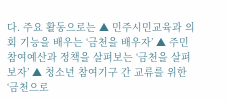다. 주요 활동으로는 ▲ 민주시민교육과 의회 기능을 배우는 ‘금천을 배우자’ ▲ 주민참여예산과 정책을 살펴보는 ‘금천을 살펴보자’ ▲ 청소년 참여기구 간 교류를 위한 ‘금천으로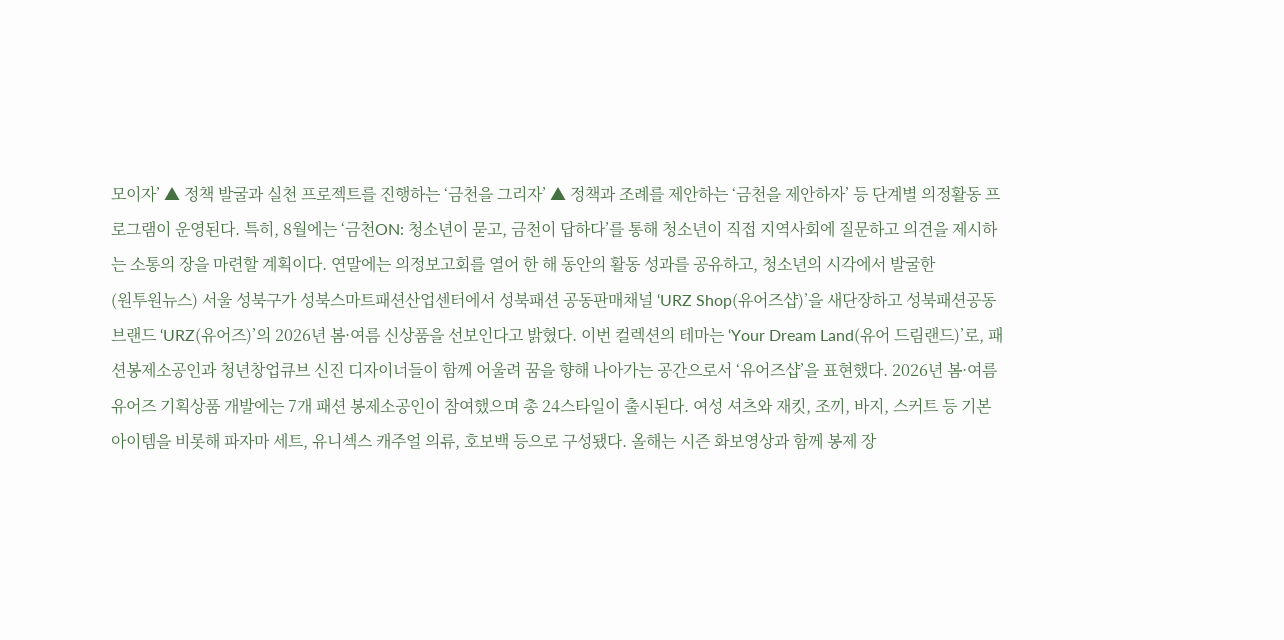모이자’ ▲ 정책 발굴과 실천 프로젝트를 진행하는 ‘금천을 그리자’ ▲ 정책과 조례를 제안하는 ‘금천을 제안하자’ 등 단계별 의정활동 프로그램이 운영된다. 특히, 8월에는 ‘금천ON: 청소년이 묻고, 금천이 답하다’를 통해 청소년이 직접 지역사회에 질문하고 의견을 제시하는 소통의 장을 마련할 계획이다. 연말에는 의정보고회를 열어 한 해 동안의 활동 성과를 공유하고, 청소년의 시각에서 발굴한
(원투원뉴스) 서울 성북구가 성북스마트패션산업센터에서 성북패션 공동판매채널 ‘URZ Shop(유어즈샵)’을 새단장하고 성북패션공동브랜드 ‘URZ(유어즈)’의 2026년 봄·여름 신상품을 선보인다고 밝혔다. 이번 컬렉션의 테마는 ‘Your Dream Land(유어 드림랜드)’로, 패션봉제소공인과 청년창업큐브 신진 디자이너들이 함께 어울려 꿈을 향해 나아가는 공간으로서 ‘유어즈샵’을 표현했다. 2026년 봄·여름 유어즈 기획상품 개발에는 7개 패션 봉제소공인이 참여했으며 총 24스타일이 출시된다. 여성 셔츠와 재킷, 조끼, 바지, 스커트 등 기본 아이템을 비롯해 파자마 세트, 유니섹스 캐주얼 의류, 호보백 등으로 구성됐다. 올해는 시즌 화보영상과 함께 봉제 장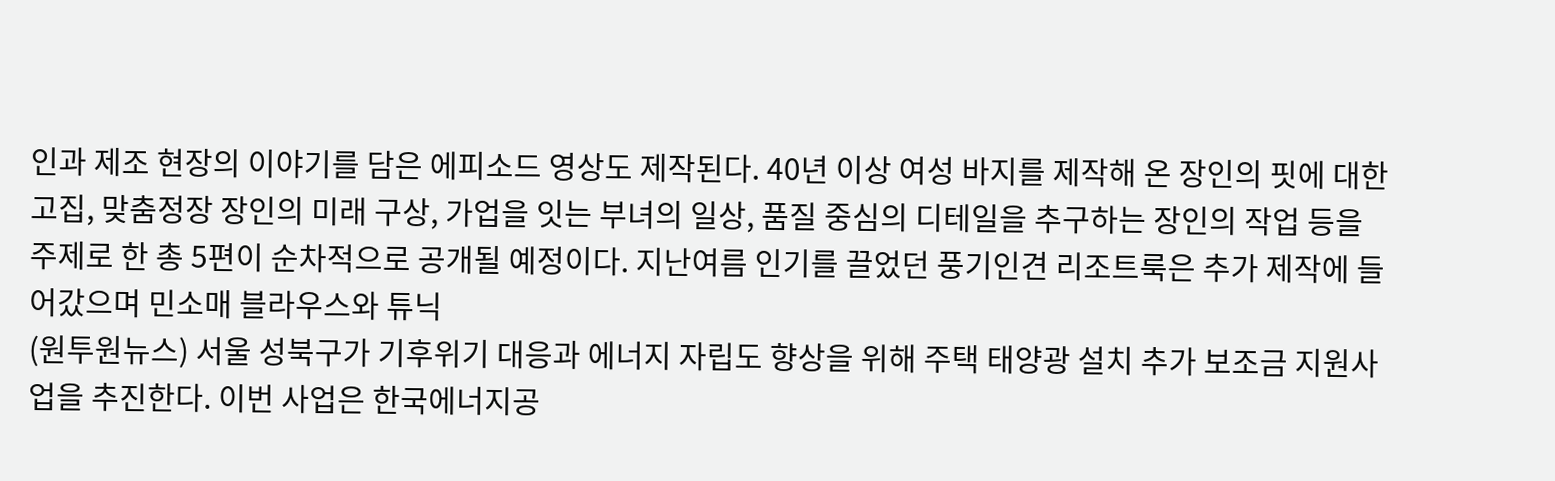인과 제조 현장의 이야기를 담은 에피소드 영상도 제작된다. 40년 이상 여성 바지를 제작해 온 장인의 핏에 대한 고집, 맞춤정장 장인의 미래 구상, 가업을 잇는 부녀의 일상, 품질 중심의 디테일을 추구하는 장인의 작업 등을 주제로 한 총 5편이 순차적으로 공개될 예정이다. 지난여름 인기를 끌었던 풍기인견 리조트룩은 추가 제작에 들어갔으며 민소매 블라우스와 튜닉
(원투원뉴스) 서울 성북구가 기후위기 대응과 에너지 자립도 향상을 위해 주택 태양광 설치 추가 보조금 지원사업을 추진한다. 이번 사업은 한국에너지공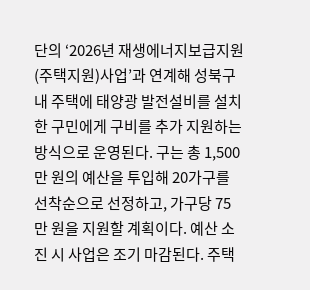단의 ‘2026년 재생에너지보급지원(주택지원)사업’과 연계해 성북구 내 주택에 태양광 발전설비를 설치한 구민에게 구비를 추가 지원하는 방식으로 운영된다. 구는 총 1,500만 원의 예산을 투입해 20가구를 선착순으로 선정하고, 가구당 75만 원을 지원할 계획이다. 예산 소진 시 사업은 조기 마감된다. 주택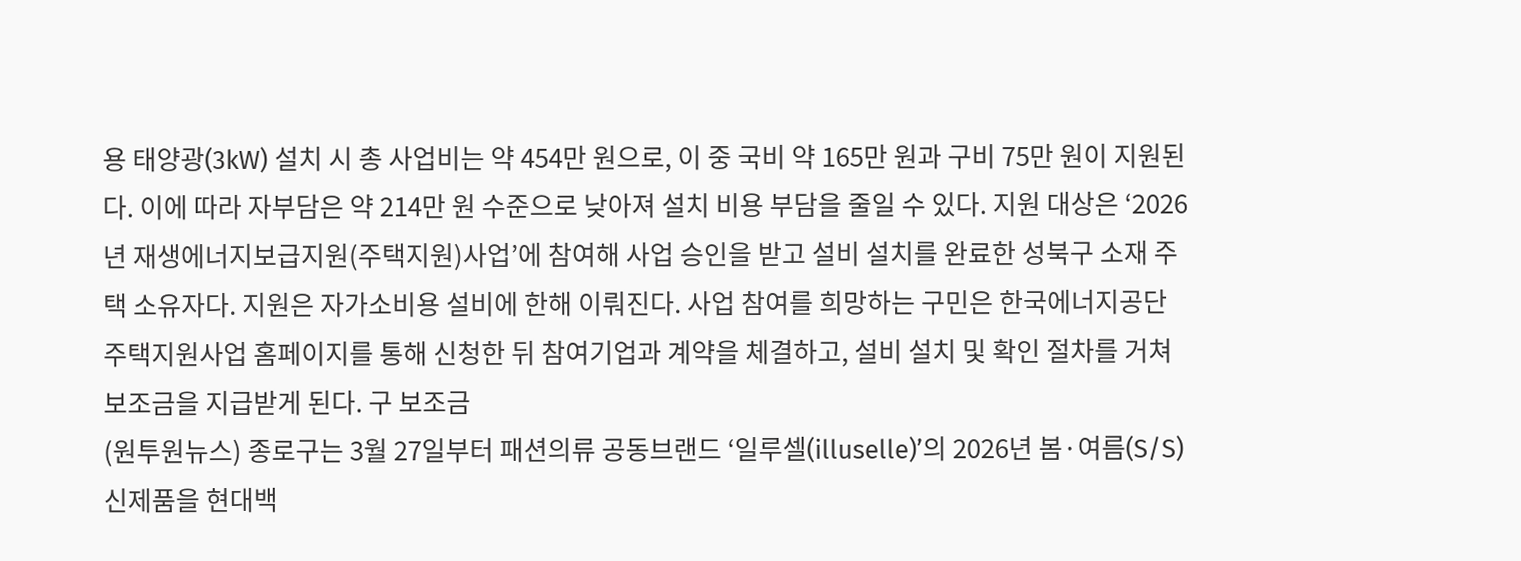용 태양광(3kW) 설치 시 총 사업비는 약 454만 원으로, 이 중 국비 약 165만 원과 구비 75만 원이 지원된다. 이에 따라 자부담은 약 214만 원 수준으로 낮아져 설치 비용 부담을 줄일 수 있다. 지원 대상은 ‘2026년 재생에너지보급지원(주택지원)사업’에 참여해 사업 승인을 받고 설비 설치를 완료한 성북구 소재 주택 소유자다. 지원은 자가소비용 설비에 한해 이뤄진다. 사업 참여를 희망하는 구민은 한국에너지공단 주택지원사업 홈페이지를 통해 신청한 뒤 참여기업과 계약을 체결하고, 설비 설치 및 확인 절차를 거쳐 보조금을 지급받게 된다. 구 보조금
(원투원뉴스) 종로구는 3월 27일부터 패션의류 공동브랜드 ‘일루셀(illuselle)’의 2026년 봄·여름(S/S) 신제품을 현대백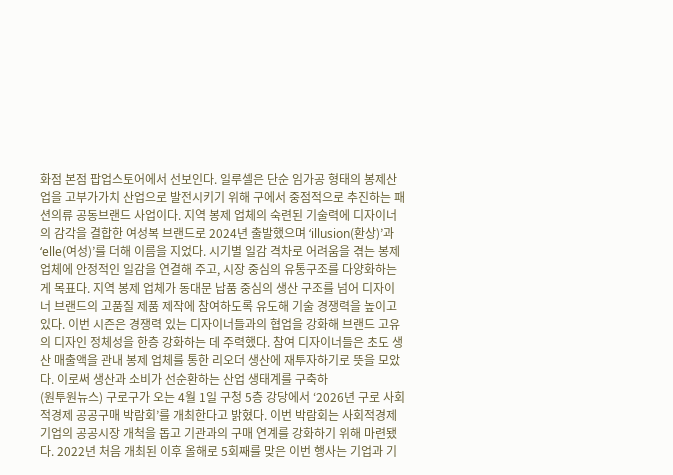화점 본점 팝업스토어에서 선보인다. 일루셀은 단순 임가공 형태의 봉제산업을 고부가가치 산업으로 발전시키기 위해 구에서 중점적으로 추진하는 패션의류 공동브랜드 사업이다. 지역 봉제 업체의 숙련된 기술력에 디자이너의 감각을 결합한 여성복 브랜드로 2024년 출발했으며 ‘illusion(환상)’과 ‘elle(여성)’를 더해 이름을 지었다. 시기별 일감 격차로 어려움을 겪는 봉제 업체에 안정적인 일감을 연결해 주고, 시장 중심의 유통구조를 다양화하는 게 목표다. 지역 봉제 업체가 동대문 납품 중심의 생산 구조를 넘어 디자이너 브랜드의 고품질 제품 제작에 참여하도록 유도해 기술 경쟁력을 높이고 있다. 이번 시즌은 경쟁력 있는 디자이너들과의 협업을 강화해 브랜드 고유의 디자인 정체성을 한층 강화하는 데 주력했다. 참여 디자이너들은 초도 생산 매출액을 관내 봉제 업체를 통한 리오더 생산에 재투자하기로 뜻을 모았다. 이로써 생산과 소비가 선순환하는 산업 생태계를 구축하
(원투원뉴스) 구로구가 오는 4월 1일 구청 5층 강당에서 ‘2026년 구로 사회적경제 공공구매 박람회’를 개최한다고 밝혔다. 이번 박람회는 사회적경제기업의 공공시장 개척을 돕고 기관과의 구매 연계를 강화하기 위해 마련됐다. 2022년 처음 개최된 이후 올해로 5회째를 맞은 이번 행사는 기업과 기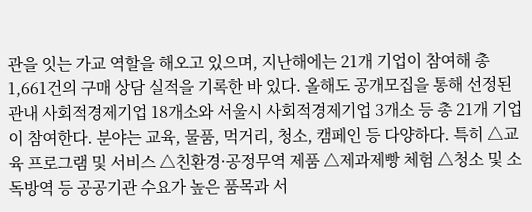관을 잇는 가교 역할을 해오고 있으며, 지난해에는 21개 기업이 참여해 총 1,661건의 구매 상담 실적을 기록한 바 있다. 올해도 공개모집을 통해 선정된 관내 사회적경제기업 18개소와 서울시 사회적경제기업 3개소 등 총 21개 기업이 참여한다. 분야는 교육, 물품, 먹거리, 청소, 캠페인 등 다양하다. 특히 △교육 프로그램 및 서비스 △친환경·공정무역 제품 △제과제빵 체험 △청소 및 소독방역 등 공공기관 수요가 높은 품목과 서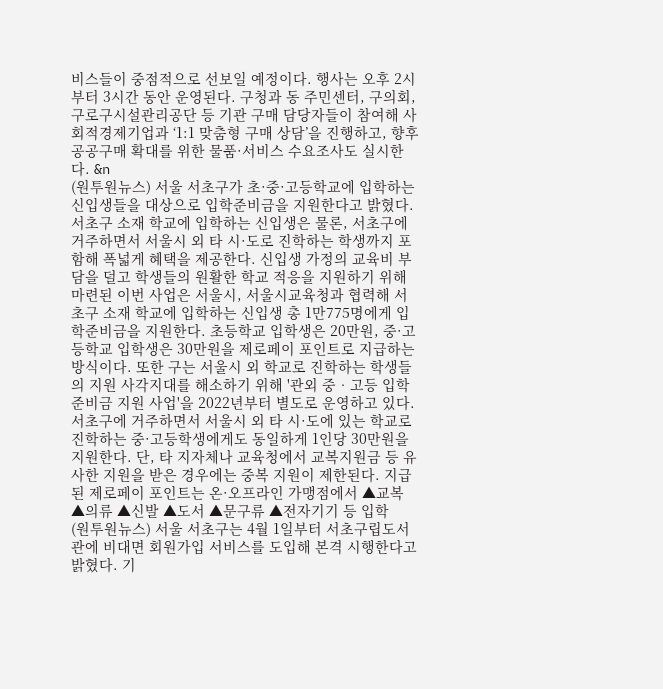비스들이 중점적으로 선보일 예정이다. 행사는 오후 2시부터 3시간 동안 운영된다. 구청과 동 주민센터, 구의회, 구로구시설관리공단 등 기관 구매 담당자들이 참여해 사회적경제기업과 ‘1:1 맞춤형 구매 상담’을 진행하고, 향후 공공구매 확대를 위한 물품·서비스 수요조사도 실시한다. &n
(원투원뉴스) 서울 서초구가 초·중·고등학교에 입학하는 신입생들을 대상으로 입학준비금을 지원한다고 밝혔다. 서초구 소재 학교에 입학하는 신입생은 물론, 서초구에 거주하면서 서울시 외 타 시·도로 진학하는 학생까지 포함해 폭넓게 혜택을 제공한다. 신입생 가정의 교육비 부담을 덜고 학생들의 원활한 학교 적응을 지원하기 위해 마련된 이번 사업은 서울시, 서울시교육청과 협력해 서초구 소재 학교에 입학하는 신입생 총 1만775명에게 입학준비금을 지원한다. 초등학교 입학생은 20만원, 중·고등학교 입학생은 30만원을 제로페이 포인트로 지급하는 방식이다. 또한 구는 서울시 외 학교로 진학하는 학생들의 지원 사각지대를 해소하기 위해 '관외 중‧고등 입학준비금 지원 사업'을 2022년부터 별도로 운영하고 있다. 서초구에 거주하면서 서울시 외 타 시·도에 있는 학교로 진학하는 중·고등학생에게도 동일하게 1인당 30만원을 지원한다. 단, 타 지자체나 교육청에서 교복지원금 등 유사한 지원을 받은 경우에는 중복 지원이 제한된다. 지급된 제로페이 포인트는 온·오프라인 가맹점에서 ▲교복 ▲의류 ▲신발 ▲도서 ▲문구류 ▲전자기기 등 입학
(원투원뉴스) 서울 서초구는 4월 1일부터 서초구립도서관에 비대면 회원가입 서비스를 도입해 본격 시행한다고 밝혔다. 기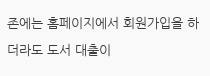존에는 홈페이지에서 회원가입을 하더라도 도서 대출이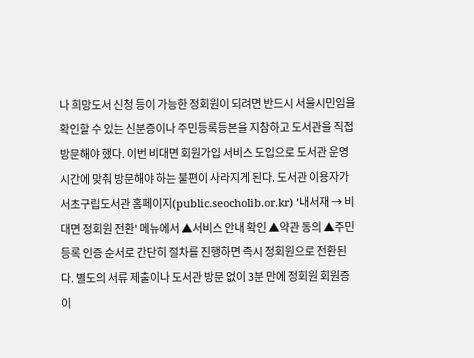나 희망도서 신청 등이 가능한 정회원이 되려면 반드시 서울시민임을 확인할 수 있는 신분증이나 주민등록등본을 지참하고 도서관을 직접 방문해야 했다. 이번 비대면 회원가입 서비스 도입으로 도서관 운영시간에 맞춰 방문해야 하는 불편이 사라지게 된다. 도서관 이용자가 서초구립도서관 홈페이지(public.seocholib.or.kr) '내서재 → 비대면 정회원 전환' 메뉴에서 ▲서비스 안내 확인 ▲약관 동의 ▲주민등록 인증 순서로 간단히 절차를 진행하면 즉시 정회원으로 전환된다. 별도의 서류 제출이나 도서관 방문 없이 3분 만에 정회원 회원증이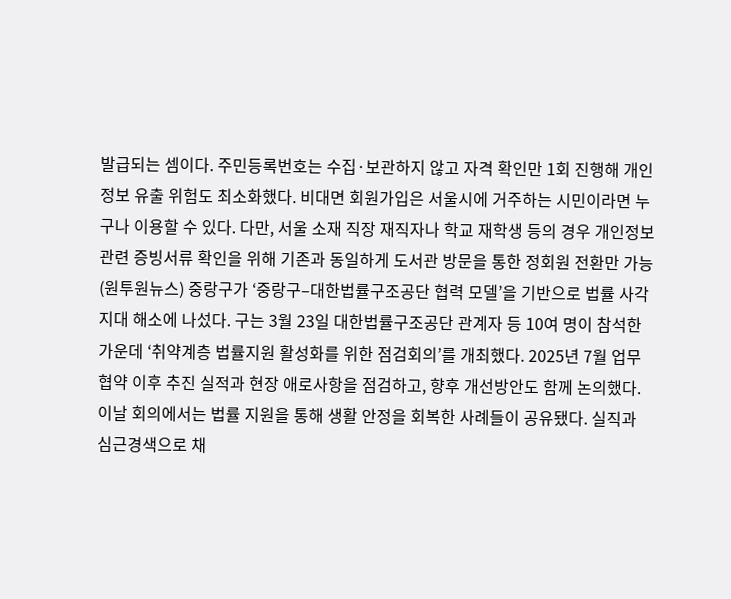발급되는 셈이다. 주민등록번호는 수집·보관하지 않고 자격 확인만 1회 진행해 개인정보 유출 위험도 최소화했다. 비대면 회원가입은 서울시에 거주하는 시민이라면 누구나 이용할 수 있다. 다만, 서울 소재 직장 재직자나 학교 재학생 등의 경우 개인정보 관련 증빙서류 확인을 위해 기존과 동일하게 도서관 방문을 통한 정회원 전환만 가능
(원투원뉴스) 중랑구가 ‘중랑구–대한법률구조공단 협력 모델’을 기반으로 법률 사각지대 해소에 나섰다. 구는 3월 23일 대한법률구조공단 관계자 등 10여 명이 참석한 가운데 ‘취약계층 법률지원 활성화를 위한 점검회의’를 개최했다. 2025년 7월 업무협약 이후 추진 실적과 현장 애로사항을 점검하고, 향후 개선방안도 함께 논의했다. 이날 회의에서는 법률 지원을 통해 생활 안정을 회복한 사례들이 공유됐다. 실직과 심근경색으로 채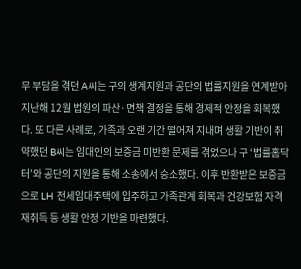무 부담을 겪던 A씨는 구의 생계지원과 공단의 법률지원을 연계받아 지난해 12월 법원의 파산·면책 결정을 통해 경제적 안정을 회복했다. 또 다른 사례로, 가족과 오랜 기간 떨어져 지내며 생활 기반이 취약했던 B씨는 임대인의 보증금 미반환 문제를 겪었으나 구 ‘법률홈닥터’와 공단의 지원을 통해 소송에서 승소했다. 이후 반환받은 보증금으로 LH 전세임대주택에 입주하고 가족관계 회복과 건강보험 자격 재취득 등 생활 안정 기반을 마련했다.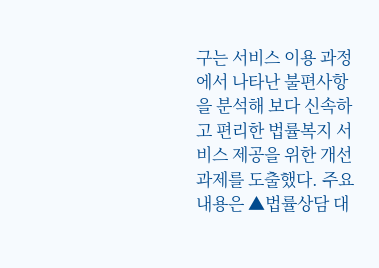구는 서비스 이용 과정에서 나타난 불편사항을 분석해 보다 신속하고 편리한 법률복지 서비스 제공을 위한 개선과제를 도출했다. 주요 내용은 ▲법률상담 대